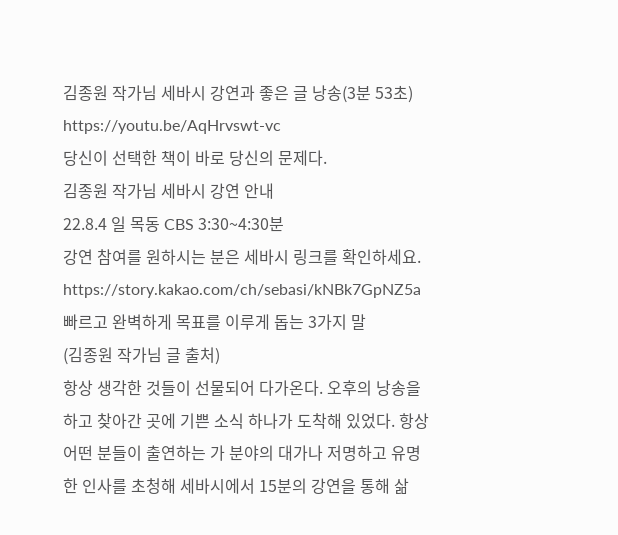김종원 작가님 세바시 강연과 좋은 글 낭송(3분 53초)
https://youtu.be/AqHrvswt-vc
당신이 선택한 책이 바로 당신의 문제다.
김종원 작가님 세바시 강연 안내
22.8.4 일 목동 CBS 3:30~4:30분
강연 참여를 원하시는 분은 세바시 링크를 확인하세요.
https://story.kakao.com/ch/sebasi/kNBk7GpNZ5a
빠르고 완벽하게 목표를 이루게 돕는 3가지 말
(김종원 작가님 글 출처)
항상 생각한 것들이 선물되어 다가온다. 오후의 낭송을 하고 찾아간 곳에 기쁜 소식 하나가 도착해 있었다. 항상 어떤 분들이 출연하는 가 분야의 대가나 저명하고 유명한 인사를 초청해 세바시에서 15분의 강연을 통해 삶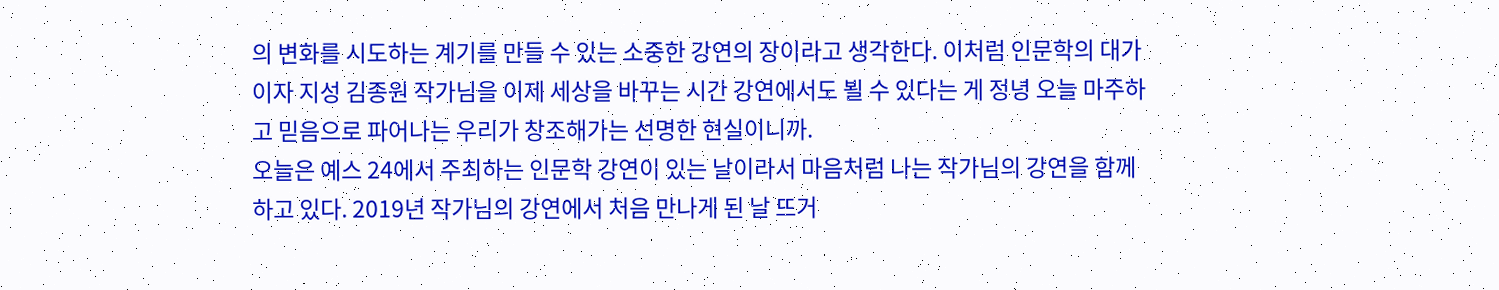의 변화를 시도하는 계기를 만들 수 있는 소중한 강연의 장이라고 생각한다. 이처럼 인문학의 대가이자 지성 김종원 작가님을 이제 세상을 바꾸는 시간 강연에서도 뵐 수 있다는 게 정녕 오늘 마주하고 믿음으로 파어나는 우리가 창조해가는 선명한 현실이니까.
오늘은 예스 24에서 주최하는 인문학 강연이 있는 날이라서 마음처럼 나는 작가님의 강연을 함께 하고 있다. 2019년 작가님의 강연에서 처음 만나게 된 날 뜨거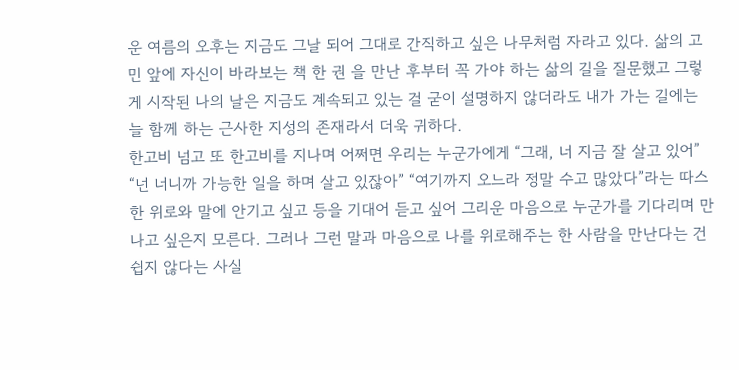운 여름의 오후는 지금도 그날 되어 그대로 간직하고 싶은 나무처럼 자라고 있다. 삶의 고민 앞에 자신이 바라보는 책 한 권 을 만난 후부터 꼭 가야 하는 삶의 길을 질문했고 그렇게 시작된 나의 날은 지금도 계속되고 있는 걸 굳이 설명하지 않더라도 내가 가는 길에는 늘 함께 하는 근사한 지성의 존재라서 더욱 귀하다.
한고비 넘고 또 한고비를 지나며 어쩌면 우리는 누군가에게 “그래, 너 지금 잘 살고 있어” “넌 너니까 가능한 일을 하며 살고 있잖아” “여기까지 오느라 정말 수고 많았다”라는 따스한 위로와 말에 안기고 싶고 등을 기대어 듣고 싶어 그리운 마음으로 누군가를 기다리며 만나고 싶은지 모른다. 그러나 그런 말과 마음으로 나를 위로해주는 한 사람을 만난다는 건 쉽지 않다는 사실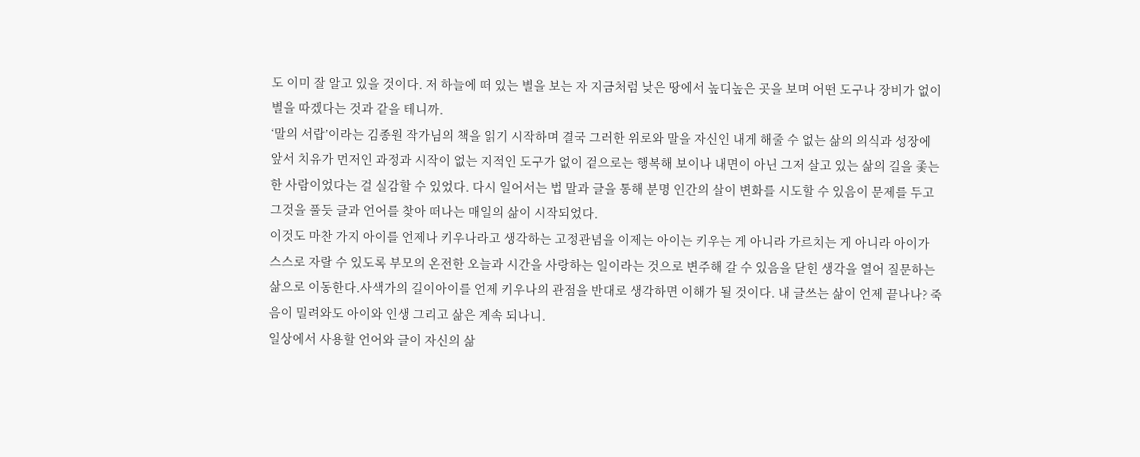도 이미 잘 알고 있을 것이다. 저 하늘에 떠 있는 별을 보는 자 지금처럼 낮은 땅에서 높디높은 곳을 보며 어떤 도구나 장비가 없이 별을 따겠다는 것과 같을 테니까.
‘말의 서랍’이라는 김종원 작가님의 책을 읽기 시작하며 결국 그러한 위로와 말을 자신인 내게 해줄 수 없는 삶의 의식과 성장에 앞서 치유가 먼저인 과정과 시작이 없는 지적인 도구가 없이 겉으로는 행복해 보이나 내면이 아닌 그저 살고 있는 삶의 길을 좇는 한 사람이었다는 걸 실감할 수 있었다. 다시 일어서는 법 말과 글을 통해 분명 인간의 살이 변화를 시도할 수 있음이 문제를 두고 그것을 풀듯 글과 언어를 찾아 떠나는 매일의 삶이 시작되었다.
이것도 마찬 가지 아이를 언제나 키우나라고 생각하는 고정관념을 이제는 아이는 키우는 게 아니라 가르치는 게 아니라 아이가 스스로 자랄 수 있도록 부모의 온전한 오늘과 시간을 사랑하는 일이라는 것으로 변주해 갈 수 있음을 닫힌 생각을 열어 질문하는 삶으로 이동한다.사색가의 길이아이를 언제 키우나의 관점을 반대로 생각하면 이해가 될 것이다. 내 글쓰는 삶이 언제 끝나나? 죽음이 밀려와도 아이와 인생 그리고 삶은 계속 되나니.
일상에서 사용할 언어와 글이 자신의 삶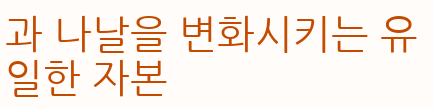과 나날을 변화시키는 유일한 자본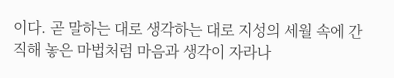이다. 곧 말하는 대로 생각하는 대로 지성의 세월 속에 간직해 놓은 마법처럼 마음과 생각이 자라나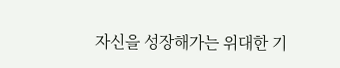자신을 성장해가는 위대한 기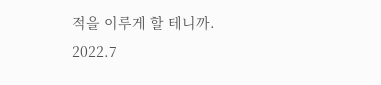적을 이루게 할 테니까.
2022.7